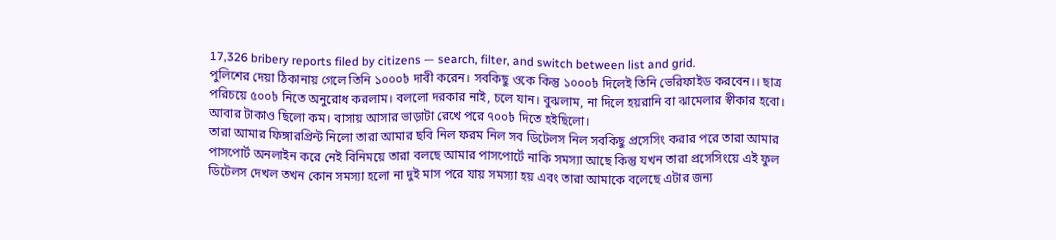17,326 bribery reports filed by citizens — search, filter, and switch between list and grid.
পুলিশের দেয়া ঠিকানায় গেলে তিনি ১০০০৳ দাবী করেন। সবকিছু ওকে কিন্তু ১০০০৳ দিলেই তিনি ভেরিফাইড করবেন।। ছাত্র পরিচয়ে ৫০০৳ নিতে অনুরোধ করলাম। বললো দরকার নাই, চলে যান। বুঝলাম, না দিলে হয়রানি বা ঝামেলার স্বীকার হবো। আবার টাকাও ছিলো কম। বাসায় আসার ভাড়াটা রেখে পরে ৭০০৳ দিতে হইছিলো।
তারা আমার ফিঙ্গারপ্রিন্ট নিলো তারা আমার ছবি নিল ফরম নিল সব ডিটেলস নিল সবকিছু প্রসেসিং করার পরে তারা আমার পাসপোর্ট অনলাইন করে নেই বিনিময়ে তারা বলছে আমার পাসপোর্টে নাকি সমস্যা আছে কিন্তু যখন তারা প্রসেসিংয়ে এই ফুল ডিটেলস দেখল তখন কোন সমস্যা হলো না দুই মাস পরে যায় সমস্যা হয় এবং তারা আমাকে বলেছে এটার জন্য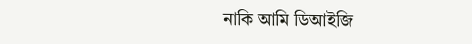নাকি আমি ডিআইজি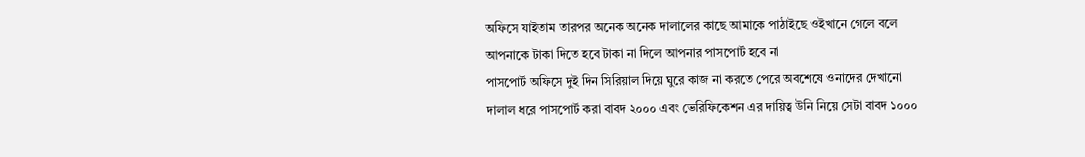অফিসে যাইতাম তারপর অনেক অনেক দালালের কাছে আমাকে পাঠাইছে ওইখানে গেলে বলে আপনাকে টাকা দিতে হবে টাকা না দিলে আপনার পাসপোর্ট হবে না
পাসপোর্ট অফিসে দুই দিন সিরিয়াল দিয়ে ঘুরে কাজ না করতে পেরে অবশেষে ওনাদের দেখানো দালাল ধরে পাসপোর্ট করা বাবদ ২০০০ এবং ভেরিফিকেশন এর দায়িত্ব উনি নিয়ে সেটা বাবদ ১০০০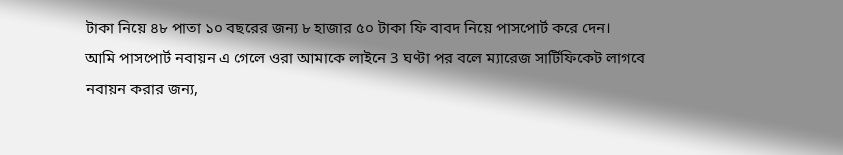টাকা নিয়ে ৪৮ পাতা ১০ বছরের জন্য ৮ হাজার ৫০ টাকা ফি বাবদ নিয়ে পাসপোর্ট করে দেন।
আমি পাসপোর্ট নবায়ন এ গেলে ওরা আমাকে লাইনে 3 ঘণ্টা পর বলে ম্যারেজ সার্টিফিকেট লাগবে নবায়ন করার জন্য,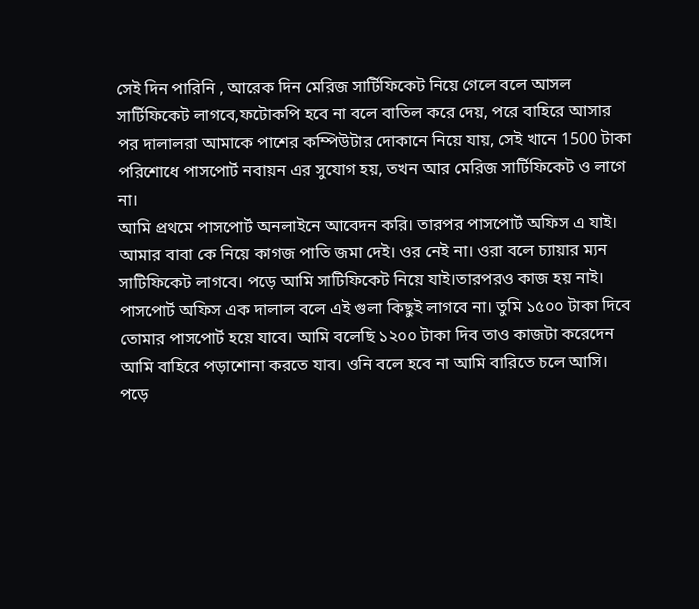সেই দিন পারিনি , আরেক দিন মেরিজ সার্টিফিকেট নিয়ে গেলে বলে আসল সার্টিফিকেট লাগবে,ফটোকপি হবে না বলে বাতিল করে দেয়, পরে বাহিরে আসার পর দালালরা আমাকে পাশের কম্পিউটার দোকানে নিয়ে যায়, সেই খানে 1500 টাকা পরিশোধে পাসপোর্ট নবায়ন এর সুযোগ হয়, তখন আর মেরিজ সার্টিফিকেট ও লাগে না।
আমি প্রথমে পাসপোর্ট অনলাইনে আবেদন করি। তারপর পাসপোর্ট অফিস এ যাই। আমার বাবা কে নিয়ে কাগজ পাতি জমা দেই। ওর নেই না। ওরা বলে চ্যায়ার ম্যন সাটিফিকেট লাগবে। পড়ে আমি সাটিফিকেট নিয়ে যাই।তারপরও কাজ হয় নাই। পাসপোর্ট অফিস এক দালাল বলে এই গুলা কিছুই লাগবে না। তুমি ১৫০০ টাকা দিবে তোমার পাসপোর্ট হয়ে যাবে। আমি বলেছি ১২০০ টাকা দিব তাও কাজটা করেদেন আমি বাহিরে পড়াশোনা করতে যাব। ওনি বলে হবে না আমি বারিতে চলে আসি। পড়ে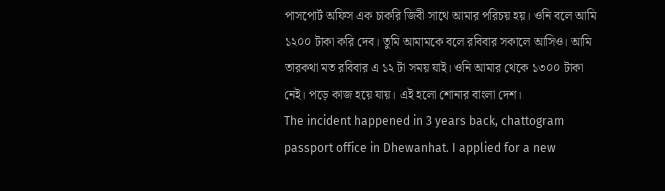পাসপোর্ট অফিস এক চাকরি জিবী সাথে আমার পরিচয় হয়। ওনি বলে আমি ১২০০ টাকা করি দেব। তুমি আমামকে বলে রবিবার সকালে আসিও। আমি তারকথা মত রবিবার এ ১২ টা সময় যাই। ওনি আমার থেকে ১৩০০ টাকা নেই। পড়ে কাজ হয়ে যায়। এই হলো শোনার বাংলা দেশ।
The incident happened in 3 years back, chattogram passport office in Dhewanhat. I applied for a new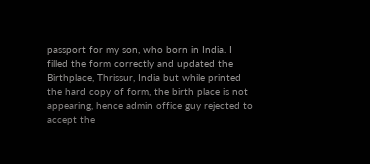passport for my son, who born in India. I filled the form correctly and updated the Birthplace, Thrissur, India but while printed the hard copy of form, the birth place is not appearing, hence admin office guy rejected to accept the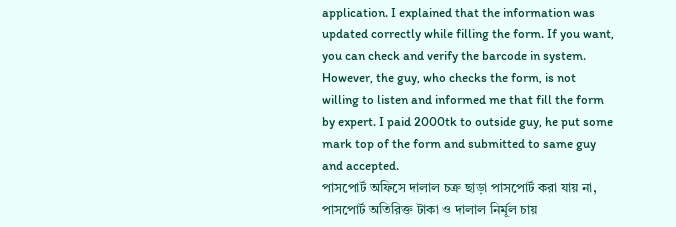application. I explained that the information was updated correctly while filling the form. If you want, you can check and verify the barcode in system. However, the guy, who checks the form, is not willing to listen and informed me that fill the form by expert. I paid 2000tk to outside guy, he put some mark top of the form and submitted to same guy and accepted.
পাসপোর্ট অফিসে দালাল চক্র ছাড়া পাসপোর্ট করা যায় না, পাসপোর্ট অতিরিক্ত টাকা ও দালাল নির্মূল চায়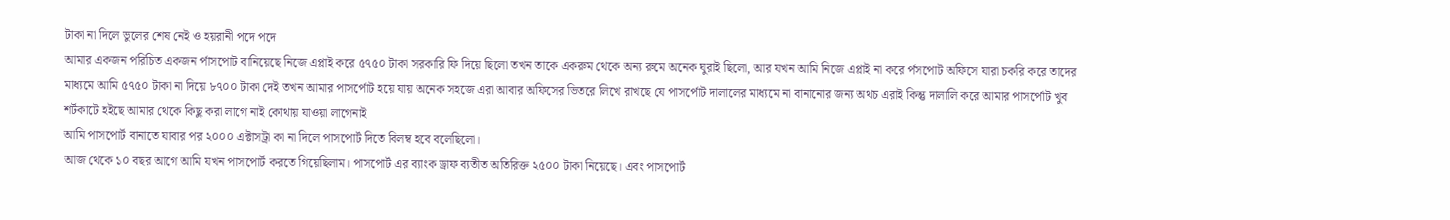টাকা না দিলে ভুলের শেষ নেই ও হয়রানী পদে পদে
আমার একজন পরিচিত একজন র্পাসপোট বানিয়েছে নিজে এপ্লাই করে ৫৭৫০ টাকা সরকারি ফি দিয়ে ছিলো তখন তাকে একরুম থেকে অন্য রুমে অনেক ঘুরাই ছিলো, আর যখন আমি নিজে এপ্লাই না করে র্পসপোট অফিসে যারা চকরি করে তাদের মাধ্যমে আমি ৫৭৫০ টাকা না দিয়ে ৮৭০০ টাকা দেই তখন আমার পাসর্পোট হয়ে যায় অনেক সহজে এরা আবার অফিসের ভিতরে লিখে রাখছে যে পাসর্পোট দালালের মাধ্যমে না বানানোর জন্য অথচ এরাই কিন্তু দালালি করে আমার পাসর্পোট খুব শর্টকাটে হইছে আমার থেকে কিছু করা লাগে নাই কোথায় যাওয়া লাগেনাই
আমি পাসপোর্ট বানাতে যাবার পর ২০০০ এক্টাসট্রা কা না দিলে পাসপোর্ট দিতে বিলম্ব হবে বলেছিলো।
আজ থেকে ১০ বছর আগে আমি যখন পাসপোর্ট করতে গিয়েছিলাম। পাসপোর্ট এর ব্যাংক ড্রাফ ব্যতীত অতিরিক্ত ২৫০০ টাকা নিয়েছে। এবং পাসপোর্ট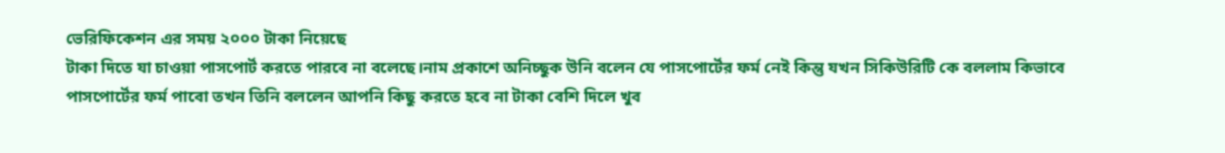ভেরিফিকেশন এর সময় ২০০০ টাকা নিয়েছে
টাকা দিতে যা চাওয়া পাসপোর্ট করতে পারবে না বলেছে।নাম প্রকাশে অনিচ্ছুক উনি বলেন যে পাসপোর্টের ফর্ম নেই কিন্তু যখন সিকিউরিটি কে বললাম কিভাবে পাসপোর্টের ফর্ম পাবো তখন তিনি বললেন আপনি কিছু করতে হবে না টাকা বেশি দিলে খুব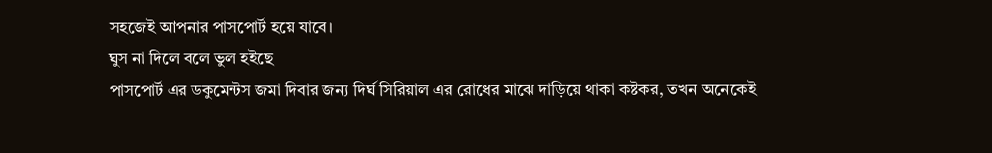সহজেই আপনার পাসপোর্ট হয়ে যাবে।
ঘুস না দিলে বলে ভুল হইছে
পাসপোর্ট এর ডকুমেন্টস জমা দিবার জন্য দির্ঘ সিরিয়াল এর রোধের মাঝে দাড়িয়ে থাকা কষ্টকর, তখন অনেকেই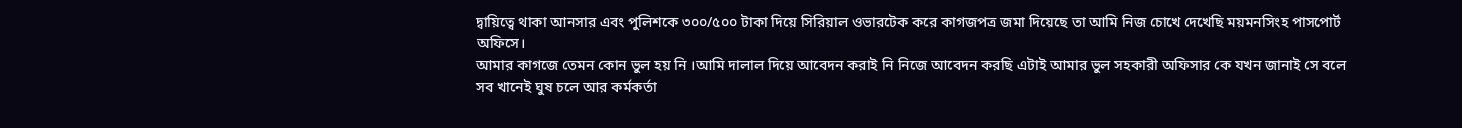দ্বায়িত্বে থাকা আনসার এবং পুলিশকে ৩০০/৫০০ টাকা দিয়ে সিরিয়াল ওভারটেক করে কাগজপত্র জমা দিয়েছে তা আমি নিজ চোখে দেখেছি ময়মনসিংহ পাসপোর্ট অফিসে।
আমার কাগজে তেমন কোন ভুল হয় নি ।আমি দালাল দিয়ে আবেদন করাই নি নিজে আবেদন করছি এটাই আমার ভুল সহকারী অফিসার কে যখন জানাই সে বলে সব খানেই ঘুষ চলে আর কর্মকর্তা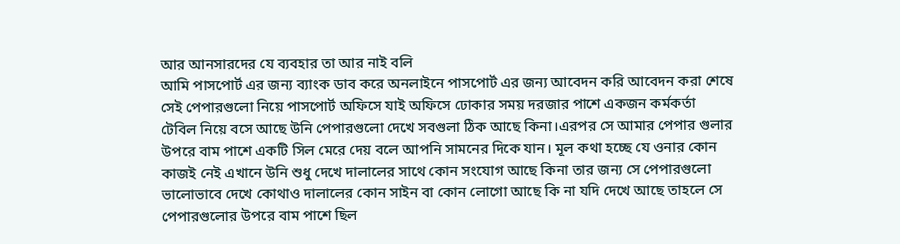আর আনসারদের যে ব্যবহার তা আর নাই বলি
আমি পাসপোর্ট এর জন্য ব্যাংক ডাব করে অনলাইনে পাসপোর্ট এর জন্য আবেদন করি আবেদন করা শেষে সেই পেপারগুলো নিয়ে পাসপোর্ট অফিসে যাই অফিসে ঢোকার সময় দরজার পাশে একজন কর্মকর্তা টেবিল নিয়ে বসে আছে উনি পেপারগুলো দেখে সবগুলা ঠিক আছে কিনা।এরপর সে আমার পেপার গুলার উপরে বাম পাশে একটি সিল মেরে দেয় বলে আপনি সামনের দিকে যান। মূল কথা হচ্ছে যে ওনার কোন কাজই নেই এখানে উনি শুধু দেখে দালালের সাথে কোন সংযোগ আছে কিনা তার জন্য সে পেপারগুলো ভালোভাবে দেখে কোথাও দালালের কোন সাইন বা কোন লোগো আছে কি না যদি দেখে আছে তাহলে সে পেপারগুলোর উপরে বাম পাশে ছিল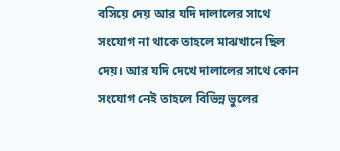বসিয়ে দেয় আর যদি দালালের সাথে সংযোগ না থাকে তাহলে মাঝখানে ছিল দেয়। আর যদি দেখে দালালের সাথে কোন সংযোগ নেই তাহলে বিভিন্ন ভুলের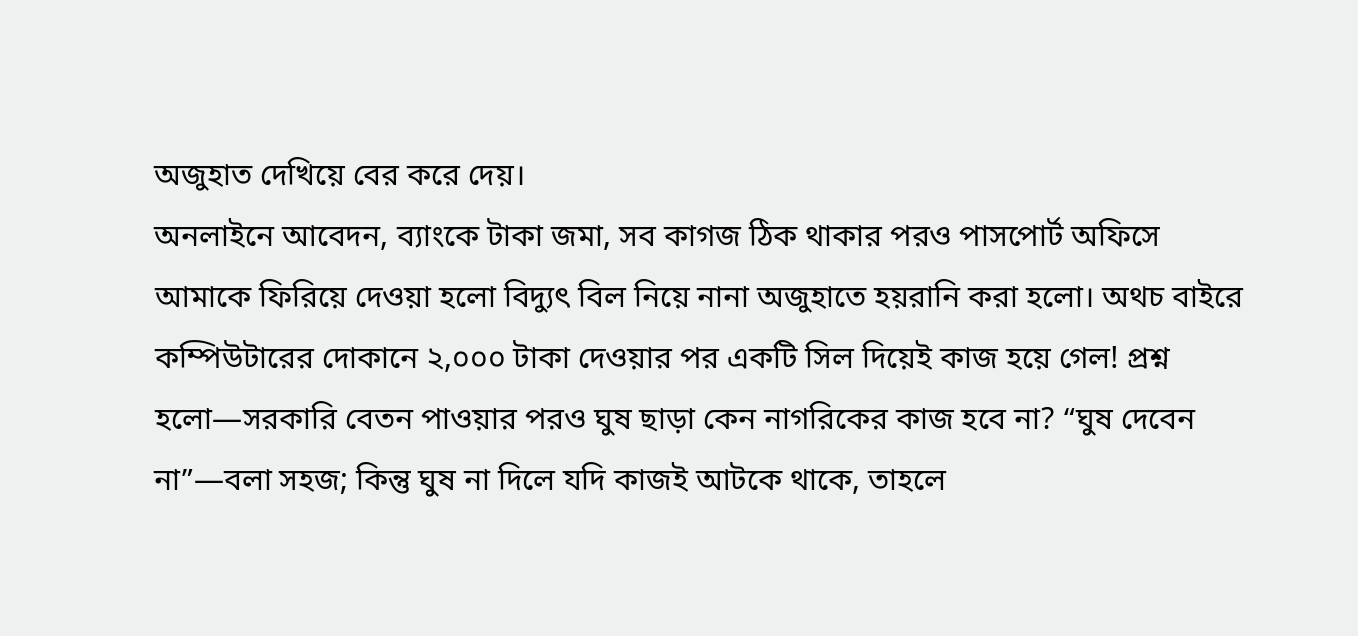অজুহাত দেখিয়ে বের করে দেয়।
অনলাইনে আবেদন, ব্যাংকে টাকা জমা, সব কাগজ ঠিক থাকার পরও পাসপোর্ট অফিসে আমাকে ফিরিয়ে দেওয়া হলো বিদ্যুৎ বিল নিয়ে নানা অজুহাতে হয়রানি করা হলো। অথচ বাইরে কম্পিউটারের দোকানে ২,০০০ টাকা দেওয়ার পর একটি সিল দিয়েই কাজ হয়ে গেল! প্রশ্ন হলো—সরকারি বেতন পাওয়ার পরও ঘুষ ছাড়া কেন নাগরিকের কাজ হবে না? “ঘুষ দেবেন না”—বলা সহজ; কিন্তু ঘুষ না দিলে যদি কাজই আটকে থাকে, তাহলে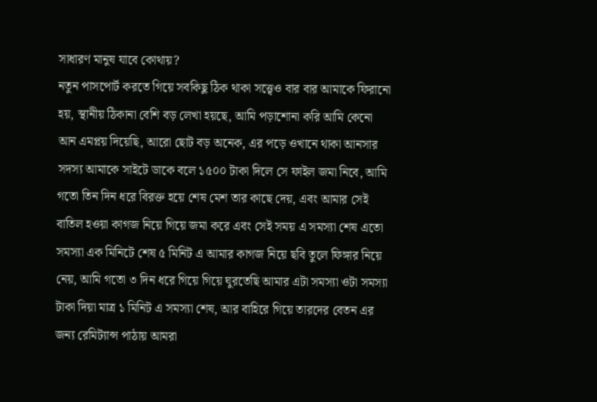সাধারণ মানুষ যাবে কোথায়?
নতুন পাসপোর্ট করতে গিয়ে সবকিছু ঠিক থাকা সত্ত্বেও বার বার আমাকে ফিরানো হয়, স্থানীয় ঠিকানা বেশি বড় লেখা হয়ছে, আমি পড়াশোনা করি আমি কেনো আন এমপ্লয় দিয়েছি, আরো ছোট বড় অনেক, এর পড়ে ওখানে থাকা আনসার সদস্য আমাকে সাইটে ডাকে বলে ১৫০০ টাকা দিলে সে ফাইল জমা নিবে, আমি গতো তিন দিন ধরে বিরক্ত হয়ে শেষ মেশ তার কাছে দেয়, এবং আমার সেই বাতিল হওয়া কাগজ নিয়ে গিয়ে জমা করে এবং সেই সময় এ সমস্যা শেষ এতো সমস্যা এক মিনিটে শেষ ৫ মিনিট এ আমার কাগজ নিয়ে ছবি তুলে ফিঙ্গার নিয়ে নেয়, আমি গতো ৩ দিন ধরে গিয়ে গিয়ে ঘুরতেছি আমার এটা সমস্যা ওটা সমস্যা টাকা দিয়া মাত্র ১ মিনিট এ সমস্যা শেষ, আর বাহিরে গিয়ে তারদের বেতন এর জন্য রেমিট্যান্স পাঠায় আমরা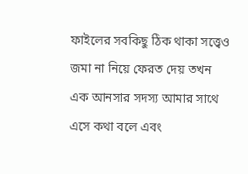ফাইলের সবকিছু ঠিক থাকা সত্ত্বেও জমা না নিয়ে ফেরত দেয় তখন এক আনসার সদস্য আমার সাথে এসে কথা বলে এবং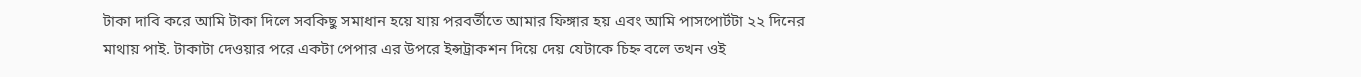টাকা দাবি করে আমি টাকা দিলে সবকিছু সমাধান হয়ে যায় পরবর্তীতে আমার ফিঙ্গার হয় এবং আমি পাসপোর্টটা ২২ দিনের মাথায় পাই. টাকাটা দেওয়ার পরে একটা পেপার এর উপরে ইন্সট্রাকশন দিয়ে দেয় যেটাকে চিহ্ন বলে তখন ওই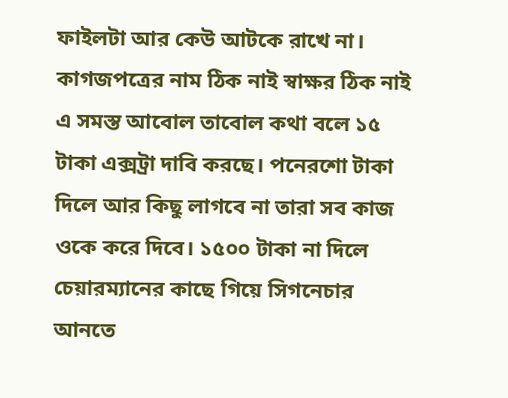ফাইলটা আর কেউ আটকে রাখে না।
কাগজপত্রের নাম ঠিক নাই স্বাক্ষর ঠিক নাই এ সমস্ত আবোল তাবোল কথা বলে ১৫ টাকা এক্সট্রা দাবি করছে। পনেরশো টাকা দিলে আর কিছু লাগবে না তারা সব কাজ ওকে করে দিবে। ১৫০০ টাকা না দিলে চেয়ারম্যানের কাছে গিয়ে সিগনেচার আনতে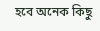হবে অনেক কিছু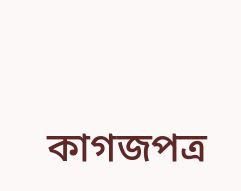কাগজপত্র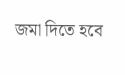জমা দিতে হবে